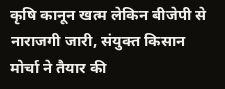कृषि कानून खत्म लेकिन बीजेपी से नाराजगी जारी, संयुक्त किसान मोर्चा ने तैयार की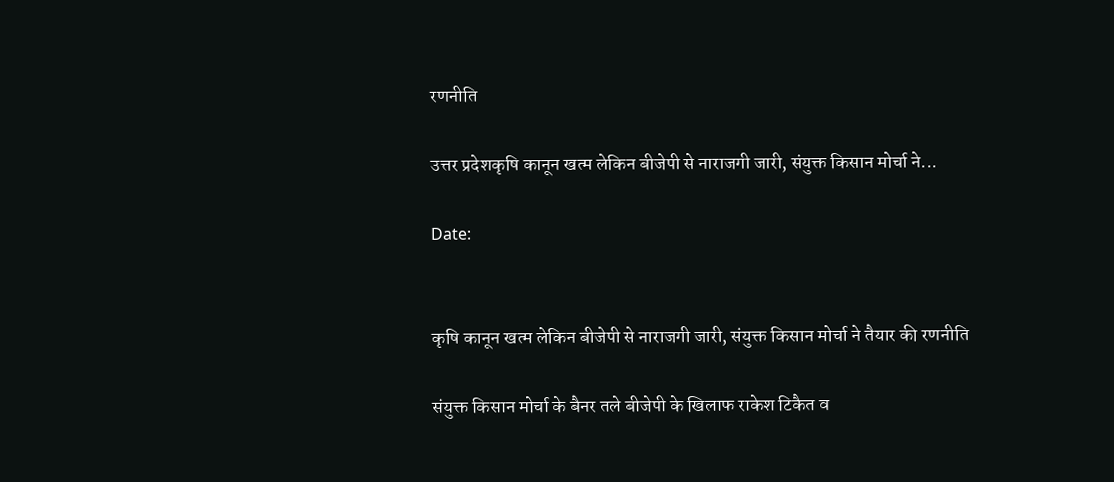रणनीति

उत्तर प्रदेशकृषि कानून खत्म लेकिन बीजेपी से नाराजगी जारी, संयुक्त किसान मोर्चा ने...

Date:


कृषि कानून खत्म लेकिन बीजेपी से नाराजगी जारी, संयुक्त किसान मोर्चा ने तैयार की रणनीति

संयुक्त किसान मोर्चा के बैनर तले बीजेपी के खिलाफ राकेश टिकैत व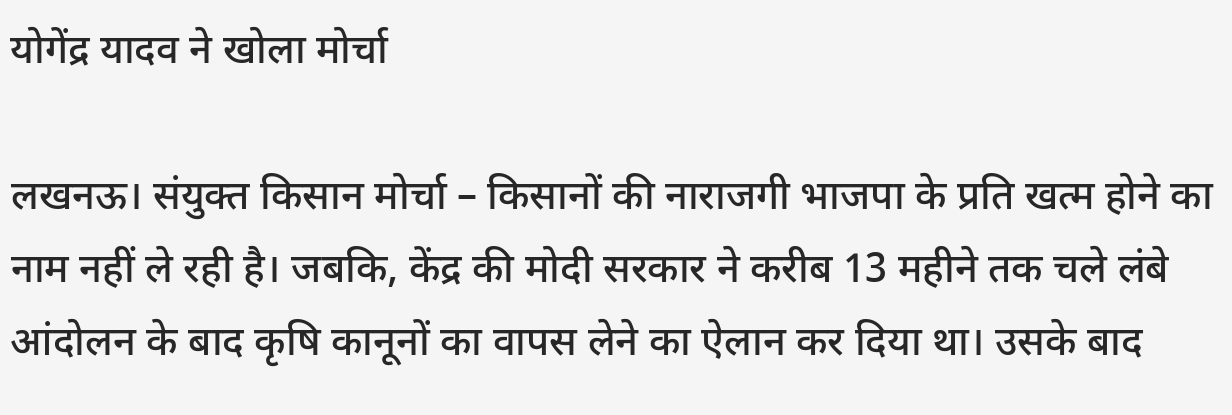योगेंद्र यादव ने खोला मोर्चा

लखनऊ। संयुक्त किसान मोर्चा – किसानों की नाराजगी भाजपा के प्रति खत्म होने का नाम नहीं ले रही है। जबकि, केंद्र की मोदी सरकार ने करीब 13 महीने तक चले लंबे आंदोलन के बाद कृषि कानूनों का वापस लेने का ऐलान कर दिया था। उसके बाद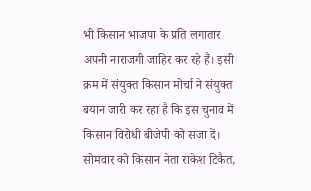भी किसान भाजपा के प्रति लगातार अपनी नाराजगी जाहिर कर रहे हैं। इसी क्रम में संयुक्त किसान मोर्चा ने संयुक्त बयान जारी कर रहा है कि इस चुनाव में किसान विरोधी बीजेपी को सजा दें। सोमवार को किसान नेता राकेश टिकैत,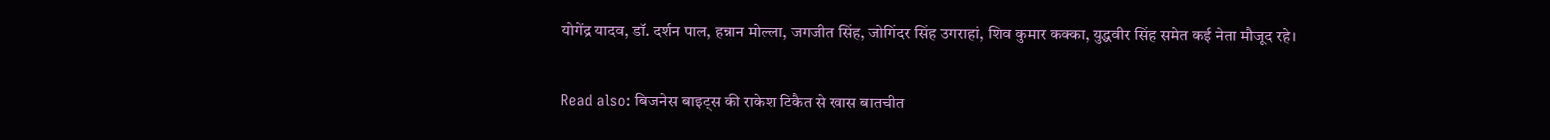योगेंद्र यादव, डॉ. दर्शन पाल, हन्नान मोल्ला, जगजीत सिंह, जोगिंदर सिंह उगराहां, शिव कुमार कक्का, युद्धवीर सिंह समेत कई नेता मौजूद रहे।

Read also: बिजनेस बाइट्स की राकेश टिकैत से खास बातचीत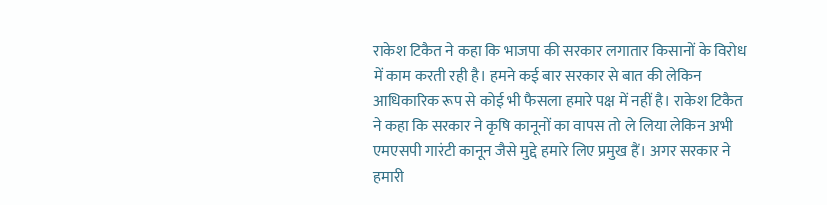राकेश टिकैत ने कहा कि भाजपा की सरकार लगातार किसानों के विरोध में काम करती रही है। हमने कई बार सरकार से बात की लेकिन आधिकारिक रूप से कोई भी फैसला हमारे पक्ष में नहीं है। राकेश टिकैत ने कहा कि सरकार ने कृषि कानूनों का वापस तो ले लिया लेकिन अभी एमएसपी गारंटी कानून जैसे मुद्दे हमारे लिए प्रमुख हैं। अगर सरकार ने हमारी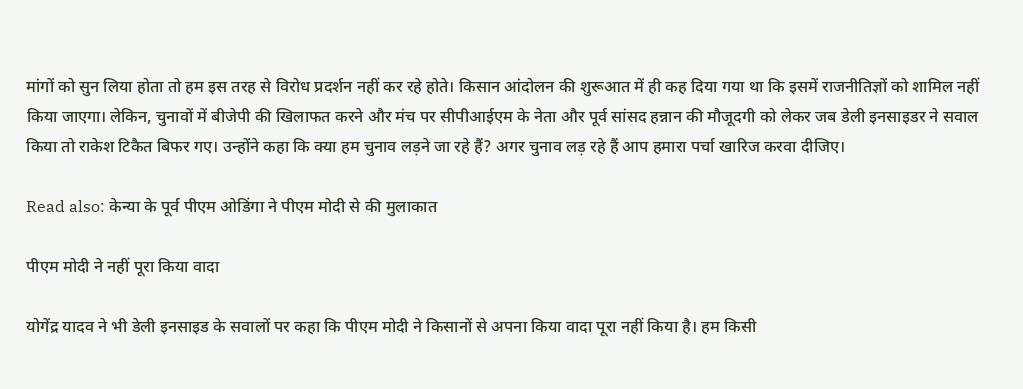मांगों को सुन लिया होता तो हम इस तरह से विरोध प्रदर्शन नहीं कर रहे होते। किसान आंदोलन की शुरूआत में ही कह दिया गया था कि इसमें राजनीतिज्ञों को शामिल नहीं किया जाएगा। लेकिन, चुनावों में बीजेपी की खिलाफत करने और मंच पर सीपीआईएम के नेता और पूर्व सांसद हन्नान की मौजूदगी को लेकर जब डेली इनसाइडर ने सवाल किया तो राकेश टिकैत बिफर गए। उन्होंने कहा कि क्या हम चुनाव लड़ने जा रहे हैं? अगर चुनाव लड़ रहे हैं आप हमारा पर्चा खारिज करवा दीजिए।

Read also: केन्या के पूर्व पीएम ओडिंगा ने पीएम मोदी से की मुलाकात

पीएम मोदी ने नहीं पूरा किया वादा

योगेंद्र यादव ने भी डेली इनसाइड के सवालों पर कहा कि पीएम मोदी ने किसानों से अपना किया वादा पूरा नहीं किया है। हम किसी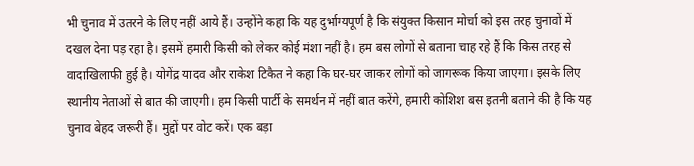भी चुनाव में उतरने के लिए नहीं आये हैं। उन्होंने कहा कि यह दुर्भाग्यपूर्ण है कि संयुक्त किसान मोर्चा को इस तरह चुनावों में दखल देना पड़ रहा है। इसमें हमारी किसी को लेकर कोई मंशा नहीं है। हम बस लोगों से बताना चाह रहे हैं कि किस तरह से वादाखिलाफी हुई है। योगेंद्र यादव और राकेश टिकैत ने कहा कि घर-घर जाकर लोगों को जागरूक किया जाएगा। इसके लिए स्थानीय नेताओं से बात की जाएगी। हम किसी पार्टी के समर्थन में नहीं बात करेंगे, हमारी कोशिश बस इतनी बताने की है कि यह चुनाव बेहद जरूरी हैं। मुद्दों पर वोट करें। एक बड़ा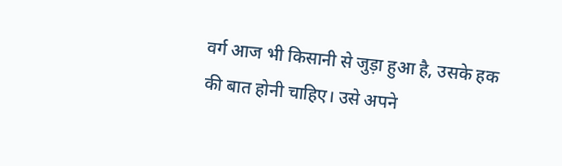वर्ग आज भी किसानी से जुड़ा हुआ है, उसके हक की बात होनी चाहिए। उसे अपने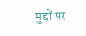मुद्दों पर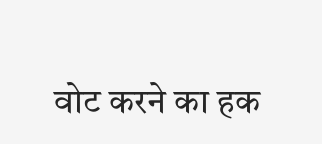वोट करने का हक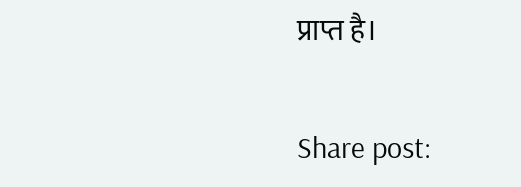प्राप्त है।

Share post: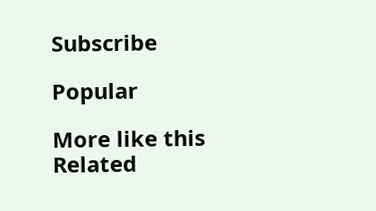Subscribe

Popular

More like this
Related